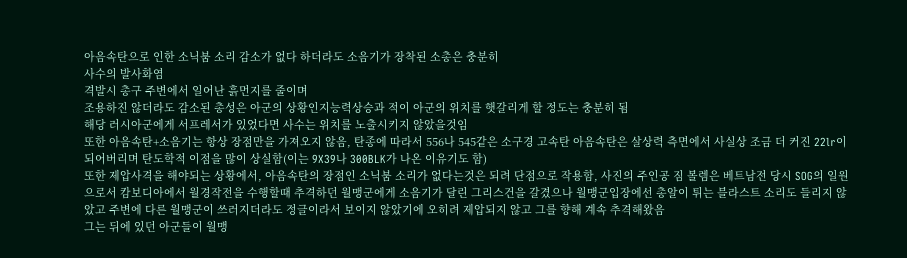아음속탄으로 인한 소닉붐 소리 감소가 없다 하더라도 소음기가 장착된 소총은 충분히
사수의 발사화염
격발시 총구 주변에서 일어난 흙먼지를 줄이며
조용하진 않더라도 감소된 총성은 아군의 상황인지능력상승과 적이 아군의 위치를 햇갈리게 할 정도는 충분히 됨
해당 러시아군에게 서프레서가 있었다면 사수는 위치를 노출시키지 않았을것임
또한 아음속탄+소음기는 항상 장점만을 가져오지 않음, 탄종에 따라서 556나 545같은 소구경 고속탄 아음속탄은 살상력 측면에서 사실상 조금 더 커진 22lr이 되어버리며 탄도학적 이점을 많이 상실함(이는 9X39나 300BLK가 나온 이유기도 함)
또한 제압사격을 해야되는 상황에서, 아음속탄의 장점인 소닉붐 소리가 없다는것은 되려 단점으로 작용함, 사진의 주인공 짐 볼렘은 베트남전 당시 SOG의 일원으로서 캄보디아에서 월경작전을 수행할때 추격하던 월맹군에게 소음기가 달린 그리스건을 갈겼으나 월맹군입장에선 총알이 튀는 블라스트 소리도 들리지 않았고 주변에 다른 월맹군이 쓰러지더라도 정글이라서 보이지 않았기에 오히려 제압되지 않고 그를 향해 계속 추격해왔음
그는 뒤에 있던 아군들이 월맹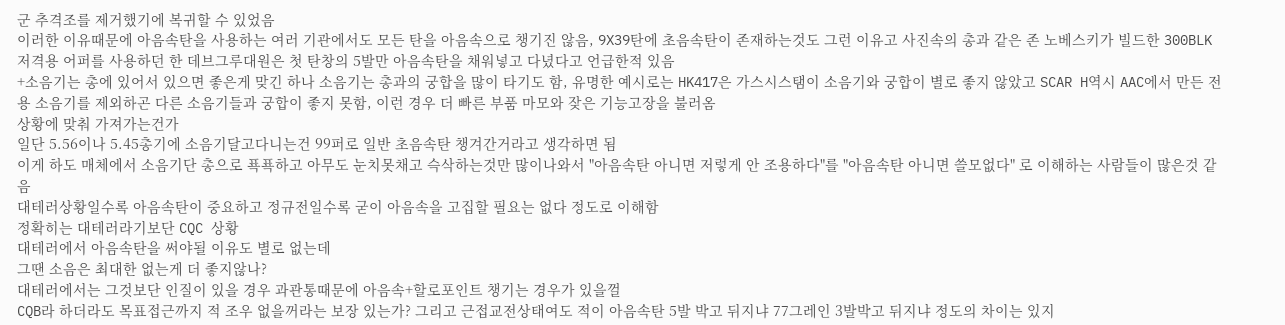군 추격조를 제거했기에 복귀할 수 있었음
이러한 이유때문에 아음속탄을 사용하는 여러 기관에서도 모든 탄을 아음속으로 챙기진 않음, 9X39탄에 초음속탄이 존재하는것도 그런 이유고 사진속의 총과 같은 존 노베스키가 빌드한 300BLK 저격용 어퍼를 사용하던 한 데브그루대원은 첫 탄창의 5발만 아음속탄을 채워넣고 다녔다고 언급한적 있음
+소음기는 총에 있어서 있으면 좋은게 맞긴 하나 소음기는 총과의 궁합을 많이 타기도 함, 유명한 예시로는 HK417은 가스시스탬이 소음기와 궁합이 별로 좋지 않았고 SCAR H역시 AAC에서 만든 전용 소음기를 제외하곤 다른 소음기들과 궁합이 좋지 못함, 이런 경우 더 빠른 부품 마모와 잦은 기능고장을 불러옴
상황에 맞춰 가져가는건가
일단 5.56이나 5.45총기에 소음기달고다니는건 99퍼로 일반 초음속탄 챙겨간거라고 생각하면 됨
이게 하도 매체에서 소음기단 총으로 푝푝하고 아무도 눈치못채고 슥삭하는것만 많이나와서 "아음속탄 아니면 저렇게 안 조용하다"를 "아음속탄 아니면 쓸모없다" 로 이해하는 사람들이 많은것 같음
대테러상황일수록 아음속탄이 중요하고 정규전일수록 굳이 아음속을 고집할 필요는 없다 정도로 이해함
정확히는 대테러라기보단 CQC 상황
대테러에서 아음속탄을 써야될 이유도 별로 없는데
그땐 소음은 최대한 없는게 더 좋지않나?
대테러에서는 그것보단 인질이 있을 경우 과관통때문에 아음속+할로포인트 챙기는 경우가 있을껄
CQB라 하더라도 목표접근까지 적 조우 없을꺼라는 보장 있는가? 그리고 근접교전상태여도 적이 아음속탄 5발 박고 뒤지냐 77그레인 3발박고 뒤지냐 정도의 차이는 있지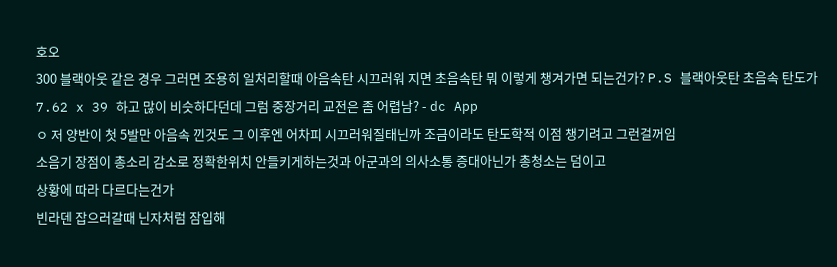호오
300 블랙아웃 같은 경우 그러면 조용히 일처리할때 아음속탄 시끄러워 지면 초음속탄 뭐 이렇게 챙겨가면 되는건가? P.S 블랙아웃탄 초음속 탄도가 7.62 x 39 하고 많이 비슷하다던데 그럼 중장거리 교전은 좀 어렵남? - dc App
ㅇ 저 양반이 첫 5발만 아음속 낀것도 그 이후엔 어차피 시끄러워질태닌까 조금이라도 탄도학적 이점 챙기려고 그런걸꺼임
소음기 장점이 총소리 감소로 정확한위치 안들키게하는것과 아군과의 의사소통 증대아닌가 총청소는 덤이고
상황에 따라 다르다는건가
빈라덴 잡으러갈때 닌자처럼 잠입해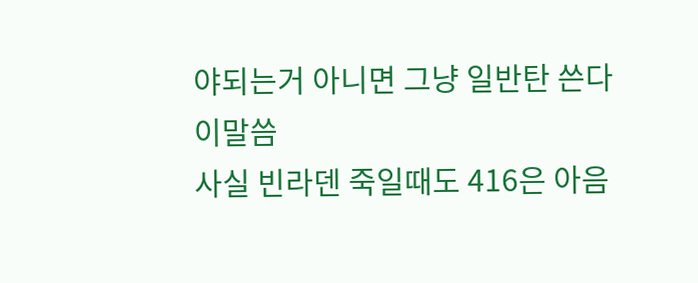야되는거 아니면 그냥 일반탄 쓴다 이말씀
사실 빈라덴 죽일때도 416은 아음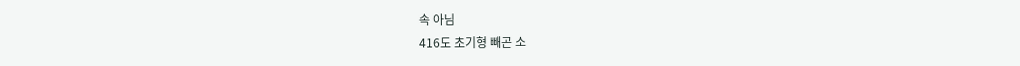속 아님
416도 초기형 빼곤 소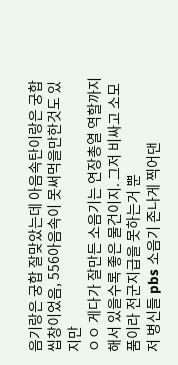음기랑은 궁합 잘맞았는데 아음속탄이랑은 궁합 씹창이었음, 556아음속이 못써먹을만한것도 있지만
ㅇㅇ 게다가 잘만든 소음기는 연장총열 역할까지 해서 있을수록 좋은 물건이지. 그저 비싸고 소모품이라 전군지급을 못하는거 뿐
저 병신들 pbs 소음기 존나게 찍어댄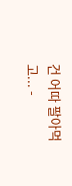건 어따 팔아먹고... -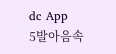dc App
5발아음속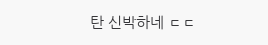탄 신박하네 ㄷㄷ